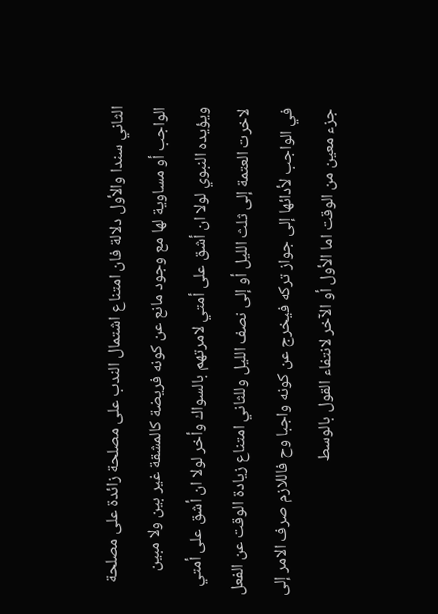الثاني سندا والأول دلالة فان امتناع اشتمال الندب على مصلحة زائدة على مصلحة الواجب أو مساوية لها مع وجود مانع عن كونه فريضة كالمشقة غير بين ولا مبين ويؤيده النبوي لولا ان أشق على أمتي لامرتهم بالسواك وأخر لولا ان أشق على أمتي لاخرت العتمة إلى ثلث الليل أو إلى نصف الليل وللثاني امتناع زيادة الوقت عن الفعل في الواجب لأدائها إلى جواز تركه فيخرج عن كونه واجبا وح فاللازم صرف الامر إلى جزء معين من الوقت اما الأول أو الآخر لانتفاء القول بالوسط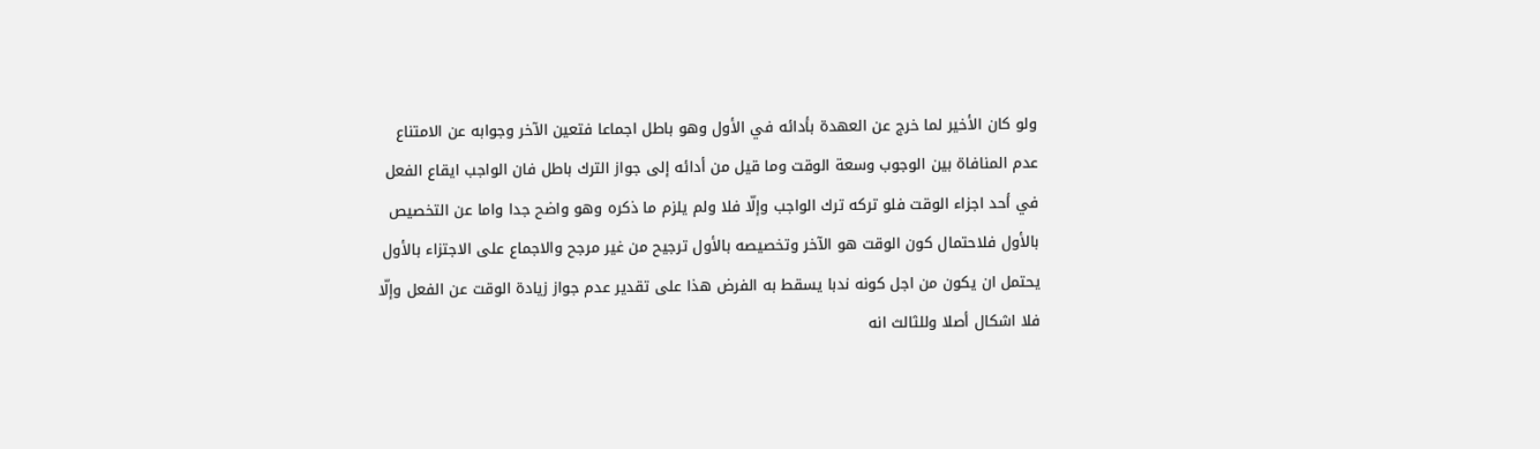ولو كان الأخير لما خرج عن العهدة بأدائه في الأول وهو باطل اجماعا فتعين الآخر وجوابه عن الامتناع عدم المنافاة بين الوجوب وسعة الوقت وما قيل من أدائه إلى جواز الترك باطل فان الواجب ايقاع الفعل في أحد اجزاء الوقت فلو تركه ترك الواجب وإلّا فلا ولم يلزم ما ذكره وهو واضح جدا واما عن التخصيص بالأول فلاحتمال كون الوقت هو الآخر وتخصيصه بالأول ترجيح من غير مرجح والاجماع على الاجتزاء بالأول يحتمل ان يكون من اجل كونه ندبا يسقط به الفرض هذا على تقدير عدم جواز زيادة الوقت عن الفعل وإلّا فلا اشكال أصلا وللثالث انه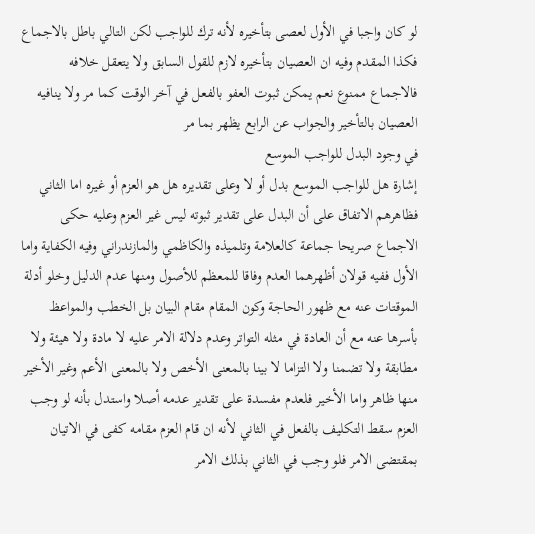لو كان واجبا في الأول لعصى بتأخيره لأنه ترك للواجب لكن التالي باطل بالاجماع فكذا المقدم وفيه ان العصيان بتأخيره لازم للقول السابق ولا يتعقل خلافه فالاجماع ممنوع نعم يمكن ثبوت العفو بالفعل في آخر الوقت كما مر ولا ينافيه العصيان بالتأخير والجواب عن الرابع يظهر بما مر
في وجود البدل للواجب الموسع
إشارة هل للواجب الموسع بدل أو لا وعلى تقديره هل هو العزم أو غيره اما الثاني فظاهرهم الاتفاق على أن البدل على تقدير ثبوته ليس غير العزم وعليه حكى الاجماع صريحا جماعة كالعلامة وتلميذه والكاظمي والمازندراني وفيه الكفاية واما الأول ففيه قولان أظهرهما العدم وفاقا للمعظم للأصول ومنها عدم الدليل وخلو أدلة الموقتات عنه مع ظهور الحاجة وكون المقام مقام البيان بل الخطب والمواعظ بأسرها عنه مع أن العادة في مثله التواتر وعدم دلالة الامر عليه لا مادة ولا هيئة ولا مطابقة ولا تضمنا ولا التزاما لا بينا بالمعنى الأخص ولا بالمعنى الأعم وغير الأخير منها ظاهر واما الأخير فلعدم مفسدة على تقدير عدمه أصلا واستدل بأنه لو وجب العزم سقط التكليف بالفعل في الثاني لأنه ان قام العزم مقامه كفى في الاتيان بمقتضى الامر فلو وجب في الثاني بذلك الامر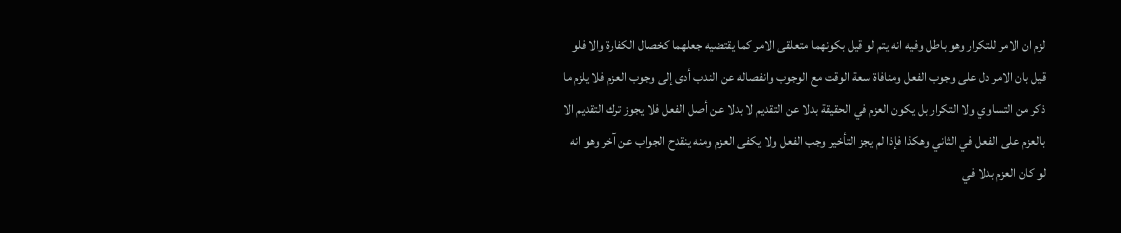لزم ان الامر للتكرار وهو باطل وفيه انه يتم لو قيل بكونهما متعلقى الامر كما يقتضيه جعلهما كخصال الكفارة والا فلو قيل بان الامر دل على وجوب الفعل ومنافاة سعة الوقت مع الوجوب وانفصاله عن الندب أدى إلى وجوب العزم فلا يلزم ما ذكر من التساوي ولا التكرار بل يكون العزم في الحقيقة بدلا عن التقديم لا بدلا عن أصل الفعل فلا يجوز ترك التقديم الا بالعزم على الفعل في الثاني وهكذا فإذا لم يجز التأخير وجب الفعل ولا يكفى العزم ومنه ينقدح الجواب عن آخر وهو انه لو كان العزم بدلا في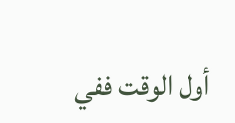أول الوقت ففي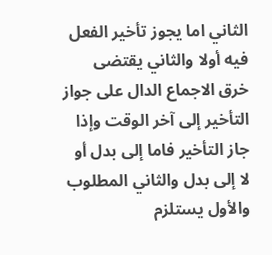الثاني اما يجوز تأخير الفعل فيه أولا والثاني يقتضى خرق الاجماع الدال على جواز التأخير إلى آخر الوقت وإذا جاز التأخير فاما إلى بدل أو لا إلى بدل والثاني المطلوب والأول يستلزم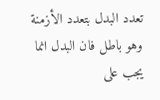تعدد البدل بتعدد الأزمنة وهو باطل فان البدل انما يجب على